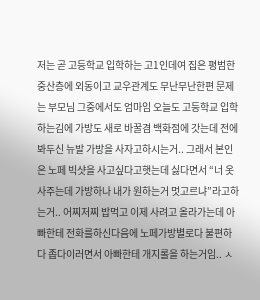저는 곧 고등학교 입학하는 고1인데여 집은 평범한 중산층에 외동이고 교우관계도 무난무난한편 문제는 부모님 그중에서도 엄마임 오늘도 고등학교 입학하는김에 가방도 새로 바꿀겸 백화점에 갓는데 전에 봐두신 뉴발 가방을 사자고하시는거.. 그래서 본인은 노페 빅샷을 사고싶다고햇는데 싫다면서 “너 옷사주는데 가방하나 내가 원하는거 멋고르냐”라고하는거.. 어찌저찌 밥먹고 이제 사려고 올라가는데 아빠한테 전화를하신다음에 노페가방별로다 불편하다 좁다이러면서 아빠한테 개지롤을 하는거임.. ㅅ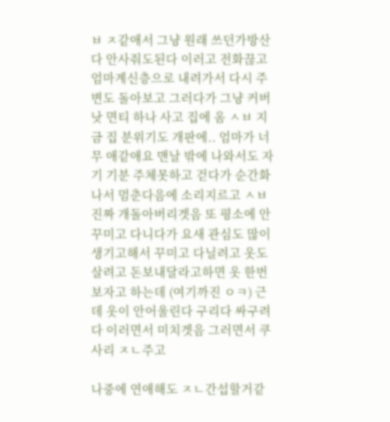ㅂ ㅈ같애서 그냥 원래 쓰던가방산다 안사줘도된다 이러고 전화끊고 엄마계신층으로 내려가서 다시 주변도 돌아보고 그러다가 그냥 커버낫 면티 하나 사고 집에 옴 ㅅㅂ 지금 집 분위기도 개판에.. 엄마가 너무 애같애요 맨날 밖에 나와서도 자기 기분 주체못하고 걷다가 순간화나서 멈춘다음에 소리지르고 ㅅㅂ진짜 개돌아버리겟음 또 평소에 안꾸미고 다니다가 요새 관심도 많이생기고해서 꾸미고 다닐려고 옷도 살려고 돈보내달라고하면 옷 한번 보자고 하는데 (여기까진 ㅇㅋ) 근데 옷이 안어울린다 구리다 싸구려다 이러면서 미치겟음 그러면서 쿠사리 ㅈㄴ주고

나중에 연애해도 ㅈㄴ간섭할거같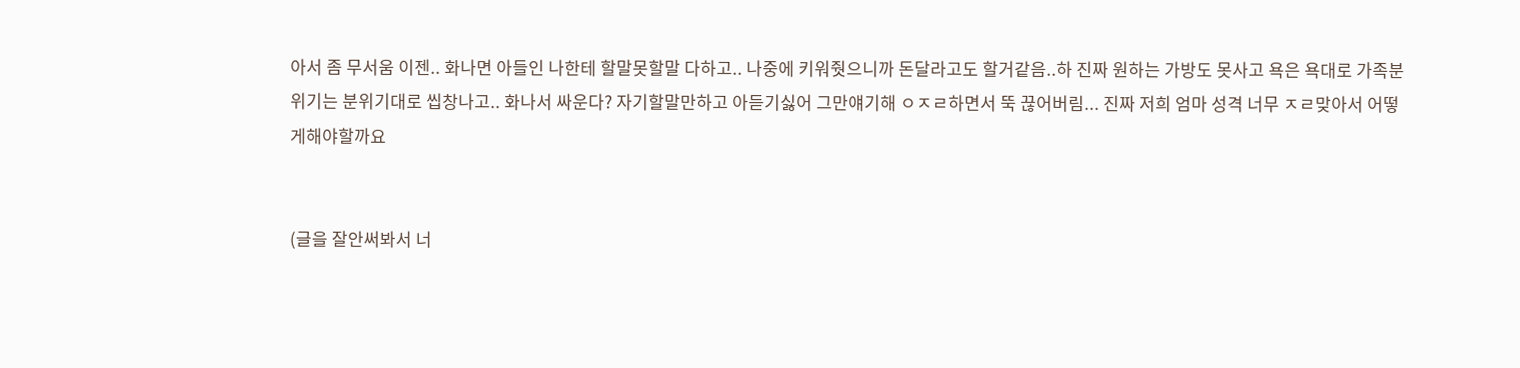아서 좀 무서움 이젠.. 화나면 아들인 나한테 할말못할말 다하고.. 나중에 키워줫으니까 돈달라고도 할거같음..하 진짜 원하는 가방도 못사고 욕은 욕대로 가족분위기는 분위기대로 씹창나고.. 화나서 싸운다? 자기할말만하고 아듣기싫어 그만얘기해 ㅇㅈㄹ하면서 뚝 끊어버림... 진짜 저희 엄마 성격 너무 ㅈㄹ맞아서 어떻게해야할까요


(글을 잘안써봐서 너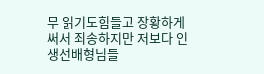무 읽기도힘들고 장황하게써서 죄송하지만 저보다 인생선배형님들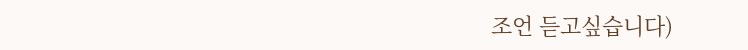조언 듣고싶습니다)